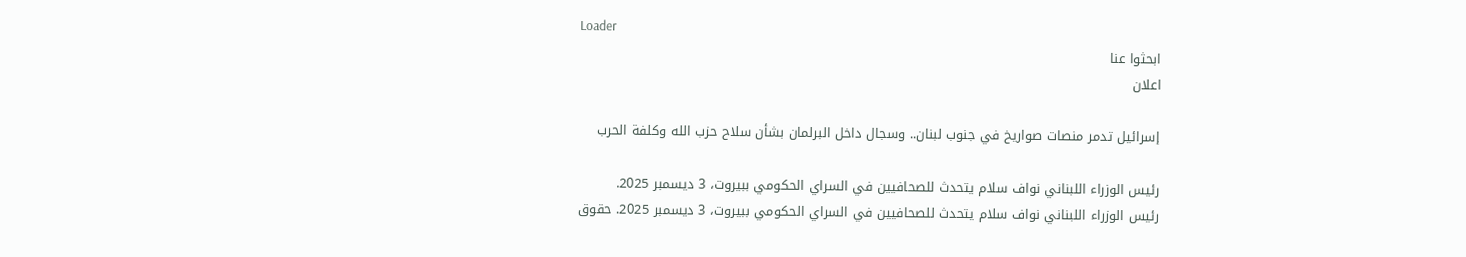Loader
ابحثوا عنا
اعلان

إسرائيل تدمر منصات صواريخ في جنوب لبنان.. وسجال داخل البرلمان بشأن سلاح حزب الله وكلفة الحرب

رئيس الوزراء اللبناني نواف سلام يتحدث للصحافيين في السراي الحكومي ببيروت، 3 ديسمبر 2025.
رئيس الوزراء اللبناني نواف سلام يتحدث للصحافيين في السراي الحكومي ببيروت، 3 ديسمبر 2025. حقوق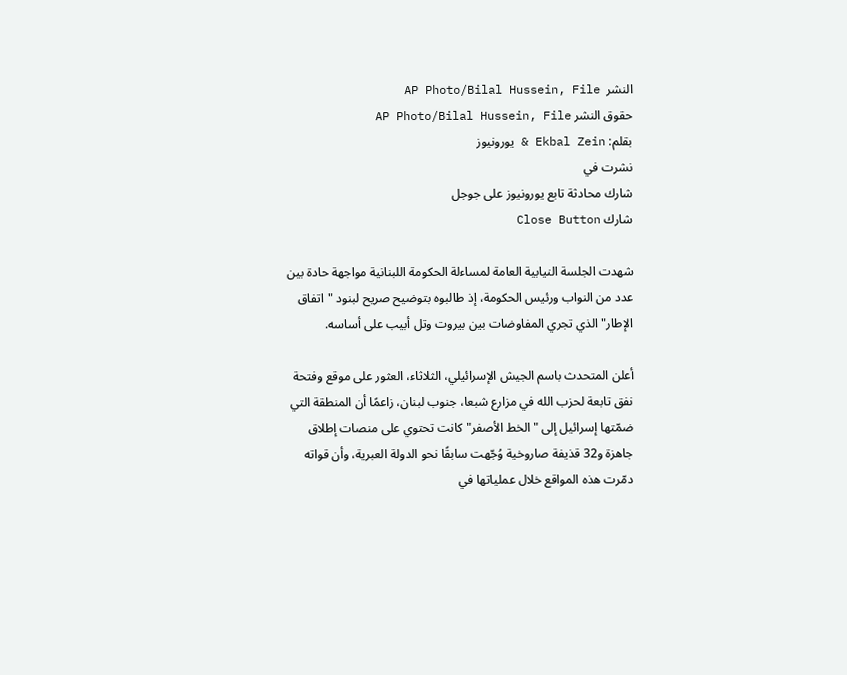النشر  AP Photo/Bilal Hussein, File
حقوق النشر AP Photo/Bilal Hussein, File
بقلم: Ekbal Zein & يورونيوز
نشرت في
شارك محادثة تابع يورونيوز على جوجل
شارك Close Button

شهدت الجلسة النيابية العامة لمساءلة الحكومة اللبنانية مواجهة حادة بين عدد من النواب ورئيس الحكومة، إذ طالبوه بتوضيح صريح لبنود "اتفاق الإطار" الذي تجري المفاوضات بين بيروت وتل أبيب على أساسه.

أعلن المتحدث باسم الجيش الإسرائيلي، الثلاثاء، العثور على موقع وفتحة نفق تابعة لحزب الله في مزارع شبعا، جنوب لبنان، زاعمًا أن المنطقة التي ضمّتها إسرائيل إلى "الخط الأصفر" كانت تحتوي على منصات إطلاق جاهزة و32 قذيفة صاروخية وُجّهت سابقًا نحو الدولة العبرية، وأن قواته دمّرت هذه المواقع خلال عملياتها في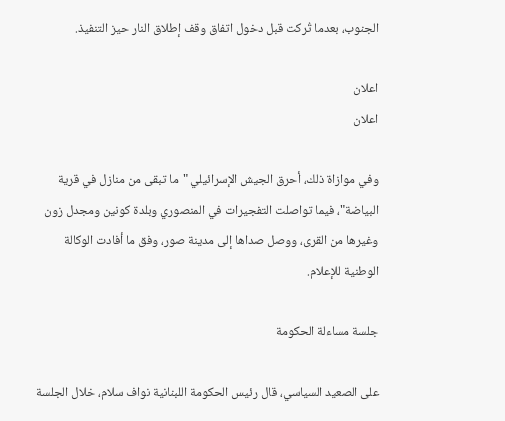الجنوب، بعدما تُركت قبل دخول اتفاق وقف إطلاق النار حيز التنفيذ.

اعلان
اعلان

وفي موازاة ذلك، أحرق الجيش الإسرائيلي "ما تبقى من منازل في قرية البياضة"، فيما تواصلت التفجيرات في المنصوري وبلدة كونين ومجدل زون وغيرها من القرى، ووصل صداها إلى مدينة صور، وفق ما أفادت الوكالة الوطنية للإعلام.

جلسة مساءلة الحكومة

على الصعيد السياسي، قال رئيس الحكومة اللبنانية نواف سلام، خلال الجلسة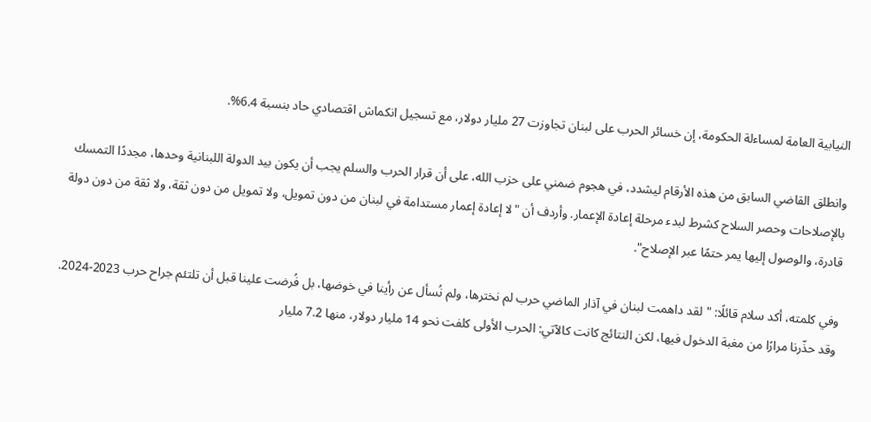النيابية العامة لمساءلة الحكومة، إن خسائر الحرب على لبنان تجاوزت 27 مليار دولار، مع تسجيل انكماش اقتصادي حاد بنسبة 6.4%.

وانطلق القاضي السابق من هذه الأرقام ليشدد، في هجوم ضمني على حزب الله، على أن قرار الحرب والسلم يجب أن يكون بيد الدولة اللبنانية وحدها، مجددًا التمسك بالإصلاحات وحصر السلاح كشرط لبدء مرحلة إعادة الإعمار. وأردف أن "لا إعادة إعمار مستدامة في لبنان من دون تمويل، ولا تمويل من دون ثقة، ولا ثقة من دون دولة قادرة، والوصول إليها يمر حتمًا عبر الإصلاح".

وفي كلمته، أكد سلام قائلًا: "لقد داهمت لبنان في آذار الماضي حرب لم نخترها، ولم نُسأل عن رأينا في خوضها، بل فُرضت علينا قبل أن تلتئم جراح حرب 2023-2024. وقد حذّرنا مرارًا من مغبة الدخول فيها، لكن النتائج كانت كالآتي: الحرب الأولى كلفت نحو 14 مليار دولار، منها 7.2 مليار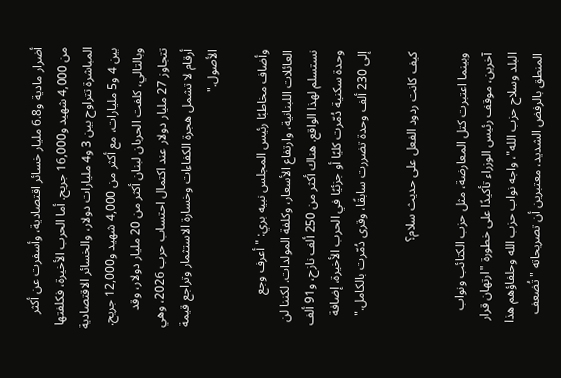أضرار مادية و6.8 مليار خسائر اقتصادية، وأسفرت عن أكثر من 4,000 شهيد و16,000 جريح. أما الحرب الأخيرة، فكلفتها المباشرة تتراوح بين 3 و4 مليارات دولار، والخسائر الاقتصادية بين 4 و5 مليارات، مع أكثر من 4,000 شهيد و12,000 جريح. وبالتالي، كلفت الحربان لبنان أكثر من 20 مليار دولار، وقد تتجاوز 27 مليار دولار عند اكتمال احتساب حرب 2026، وهي أرقام لا تشمل هجرة الكفاءات وخسارة الاستثمار وتراجع قيمة الأصول."

وأضاف مخاطبًا رئيس المجلس نبيه بري: "أعرف وجع العائلات اللبنانية، وارتفاع الأسعار، وكلفة المولدات. لكننا لن نستسلم لهذا الواقع. هناك أكثر من 250 ألف نازح، و91 ألف وحدة سكنية دُمّرت كليًا أو جزئيًا في الحرب الأخيرة، إضافة إلى 230 ألف وحدة تضررت سابقًا، وقرى دُمّرت بالكامل."

كيف كانت ردود الفعل على حديث سلام؟

وبينما اعتبرت كتل المعارضة، مثل حزب الكتائب ونواب آخرين، موقف رئيس الوزراء تأكيدًا على خطورة "ارتهان قرار البلد وسلاح حزب الله"، واجه نواب حزب الله وحلفاؤهم هذا المنطق بالرفض الشديد، معتبرين أن تصريحاته "تُضعف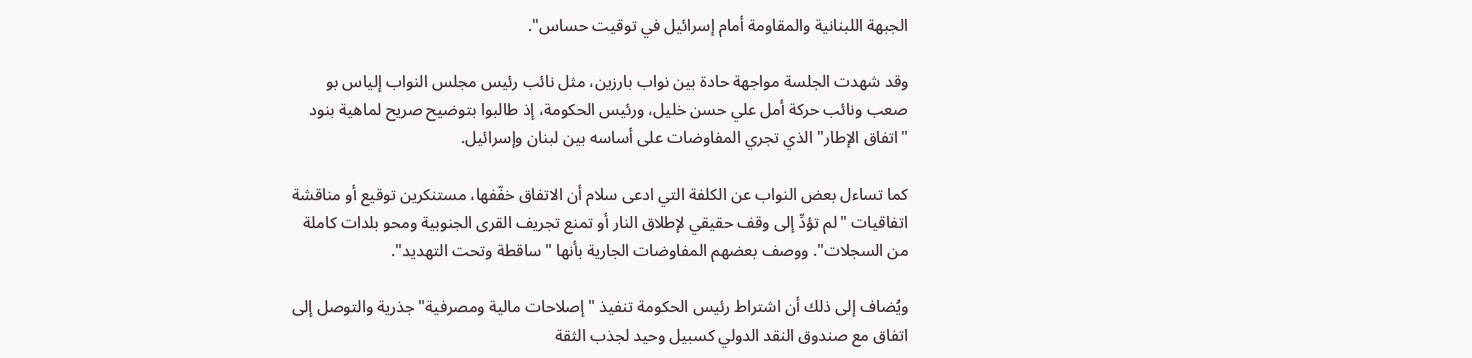الجبهة اللبنانية والمقاومة أمام إسرائيل في توقيت حساس".

وقد شهدت الجلسة مواجهة حادة بين نواب بارزين، مثل نائب رئيس مجلس النواب إلياس بو صعب ونائب حركة أمل علي حسن خليل، ورئيس الحكومة، إذ طالبوا بتوضيح صريح لماهية بنود "اتفاق الإطار" الذي تجري المفاوضات على أساسه بين لبنان وإسرائيل.

كما تساءل بعض النواب عن الكلفة التي ادعى سلام أن الاتفاق خفّفها، مستنكرين توقيع أو مناقشة اتفاقيات "لم تؤدِّ إلى وقف حقيقي لإطلاق النار أو تمنع تجريف القرى الجنوبية ومحو بلدات كاملة من السجلات". ووصف بعضهم المفاوضات الجارية بأنها "ساقطة وتحت التهديد".

ويُضاف إلى ذلك أن اشتراط رئيس الحكومة تنفيذ "إصلاحات مالية ومصرفية" جذرية والتوصل إلى اتفاق مع صندوق النقد الدولي كسبيل وحيد لجذب الثقة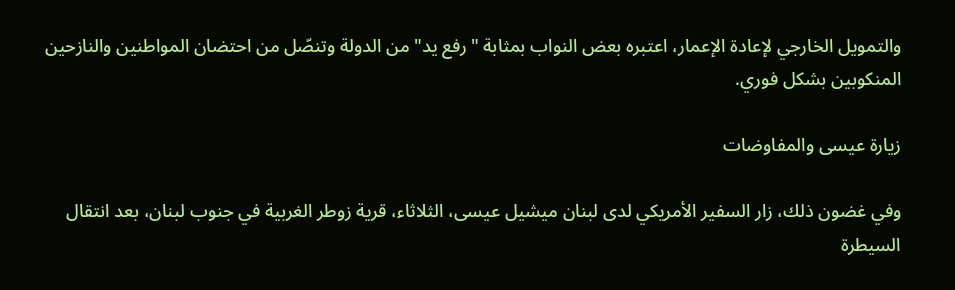والتمويل الخارجي لإعادة الإعمار، اعتبره بعض النواب بمثابة "رفع يد" من الدولة وتنصّل من احتضان المواطنين والنازحين المنكوبين بشكل فوري.

زيارة عيسى والمفاوضات

وفي غضون ذلك، زار السفير الأمريكي لدى لبنان ميشيل عيسى، الثلاثاء، قرية زوطر الغربية في جنوب لبنان، بعد انتقال السيطرة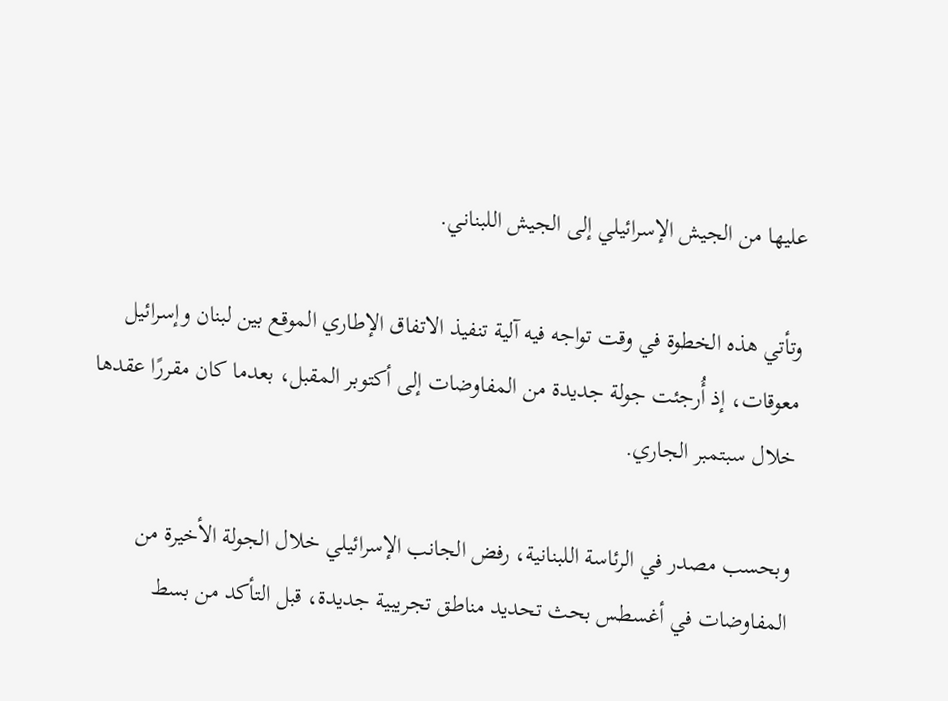عليها من الجيش الإسرائيلي إلى الجيش اللبناني.

وتأتي هذه الخطوة في وقت تواجه فيه آلية تنفيذ الاتفاق الإطاري الموقع بين لبنان وإسرائيل معوقات، إذ أُرجئت جولة جديدة من المفاوضات إلى أكتوبر المقبل، بعدما كان مقررًا عقدها خلال سبتمبر الجاري.

وبحسب مصدر في الرئاسة اللبنانية، رفض الجانب الإسرائيلي خلال الجولة الأخيرة من المفاوضات في أغسطس بحث تحديد مناطق تجريبية جديدة، قبل التأكد من بسط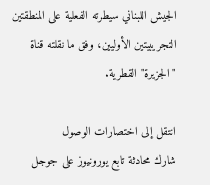الجيش اللبناني سيطرته الفعلية على المنطقتين التجريبيتين الأوليين، وفق ما نقلته قناة "الجزيرة" القطرية.

انتقل إلى اختصارات الوصول
شارك محادثة تابع يورونيوز على جوجل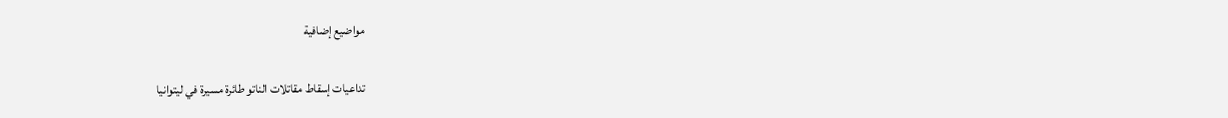مواضيع إضافية

تداعيات إسقاط مقاتلات الناتو طائرة مسيرة في ليتوانيا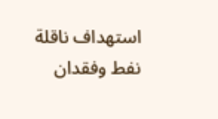استهداف ناقلة نفط وفقدان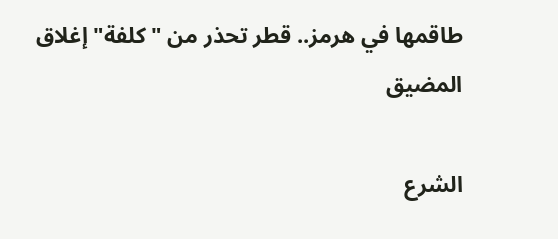طاقمها في هرمز.. قطر تحذر من "كلفة" إغلاق المضيق

الشرع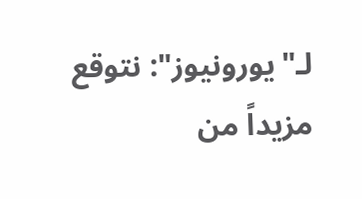لـ"يورونيوز": نتوقع مزيداً من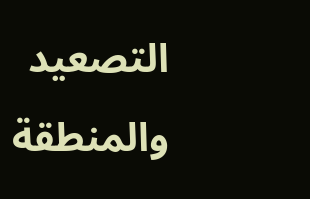التصعيد والمنطقة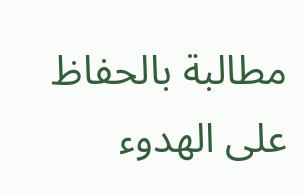مطالبة بالحفاظ على الهدوء